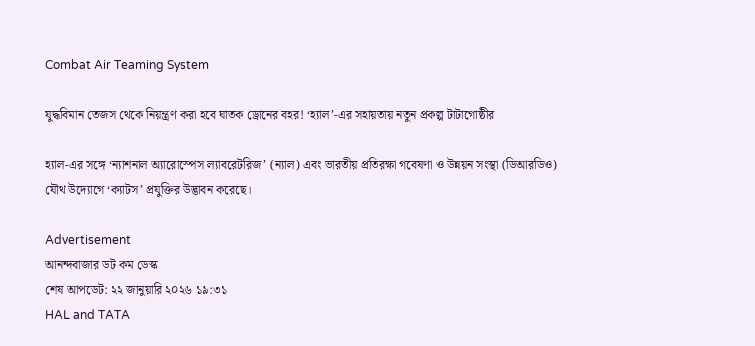Combat Air Teaming System

যুদ্ধবিমান তেজস থেকে নিয়ন্ত্রণ করা হবে ঘাতক ড্রোনের বহর! ‘হ্যাল’-এর সহায়তায় নতুন প্রকল্প টাটাগোষ্ঠীর

হ্যাল-এর সঙ্গে ‘ন্যাশনাল অ্যারোস্পেস ল্যাবরেটরিজ’ (ন্যাল) এবং ভারতীয় প্রতিরক্ষা গবেষণা ও উন্নয়ন সংস্থা (ডিআরডিও) যৌথ উদ্যোগে ‘ক্যাটস’ প্রযুক্তির উদ্ভাবন করেছে।

Advertisement
আনন্দবাজার ডট কম ডেস্ক
শেষ আপডেট: ২২ জানুয়ারি ২০২৬ ১৯:৩১
HAL and TATA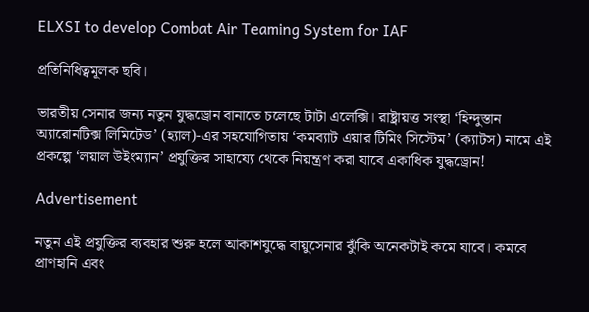ELXSI to develop Combat Air Teaming System for IAF

প্রতিনিধিত্বমূলক ছবি।

ভারতীয় সেনার জন্য নতুন যুদ্ধড্রোন বানাতে চলেছে টাটা এলেক্সি। রাষ্ট্রায়ত্ত সংস্থা ‘হিন্দুস্তান অ্যারোনটিক্স লিমিটেড’ (হ্যাল)-এর সহযোগিতায় ‘কমব্যাট এয়ার টিমিং সিস্টেম’ (ক্যাটস) নামে এই প্রকল্পে ‘লয়াল উইংম্যান’ প্রযুক্তির সাহায্যে থেকে নিয়ন্ত্রণ করা যাবে একাধিক যুদ্ধড্রোন!

Advertisement

নতুন এই প্রযুক্তির ব্যবহার শুরু হলে আকাশযুদ্ধে বায়ুসেনার ঝুঁকি অনেকটাই কমে যাবে। কমবে প্রাণহানি এবং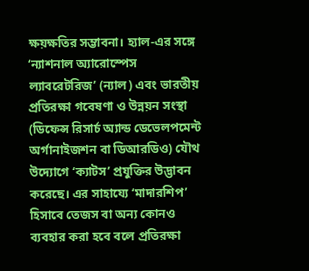ক্ষয়ক্ষতির সম্ভাবনা। হ্যাল-এর সঙ্গে ‘ন্যাশনাল অ্যারোস্পেস ল্যাবরেটরিজ’ (ন্যাল) এবং ভারতীয় প্রতিরক্ষা গবেষণা ও উন্নয়ন সংস্থা (ডিফেন্স রিসার্চ অ্যান্ড ডেভেলপমেন্ট অর্গানাইজশন বা ডিআরডিও) যৌথ উদ্যোগে ‘ক্যাটস’ প্রযুক্তির উদ্ভাবন করেছে। এর সাহায্যে ‘মাদারশিপ’ হিসাবে তেজস বা অন্য কোনও ব্যবহার করা হবে বলে প্রতিরক্ষা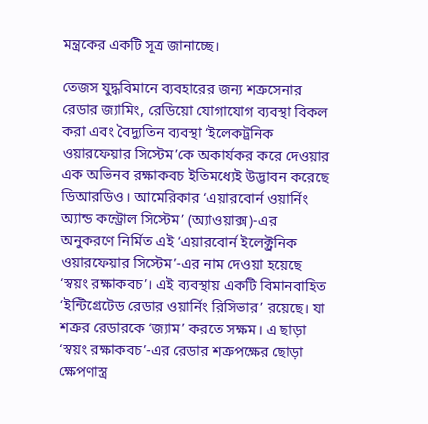মন্ত্রকের একটি সূত্র জানাচ্ছে।

তেজস যুদ্ধবিমানে ব্যবহারের জন্য শত্রুসেনার র‌েডার জ্যামিং, রেডিয়ো যোগাযোগ ব্যবস্থা বিকল করা এবং বৈদ্যুতিন ব্যবস্থা ‘ইলেকট্রনিক ওয়ারফেয়ার সিস্টেম’কে অকার্যকর করে দেওয়ার এক অভিনব রক্ষাকবচ ইতিমধ্যেই উদ্ভাবন করেছে ডিআরডিও। আমেরিকার ‘এয়ারবোর্ন ওয়ার্নিং অ্যান্ড কন্ট্রোল সিস্টেম’ (অ্যাওয়াক্স)-এর অনুকরণে নির্মিত এই ‘এয়ারবোর্ন ইলেক্ট্রনিক ওয়ারফেয়ার সিস্টেম’-এর নাম দেওয়া হয়েছে ‘স্বয়ং রক্ষাকবচ’। এই ব্যবস্থায় একটি বিমানবাহিত ‘ইন্টিগ্রেটেড রেডার ওয়ার্নিং রিসিভার’ রয়েছে। যা শত্রুর রেডারকে ‘জ্যাম’ করতে সক্ষম। এ ছাড়া ‘স্বয়ং রক্ষাকবচ’-এর রেডার শত্রুপক্ষের ছোড়া ক্ষেপণাস্ত্র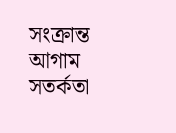সংক্রান্ত আগাম সতর্কতা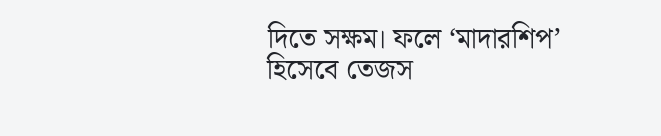দিতে সক্ষম। ফলে ‘মাদারশিপ’ হিসেবে তেজস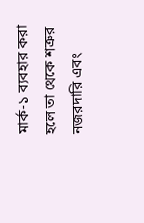মার্ক-১ ব্যবহার করা হলে তা থেকে শত্রুর নজরদারি এবং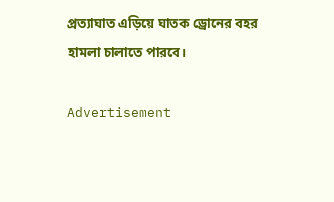প্রত্যাঘাত এড়িয়ে ঘাতক ড্রোনের বহর হামলা চালাতে পারবে।

Advertisement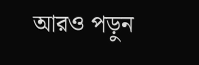আরও পড়ুন